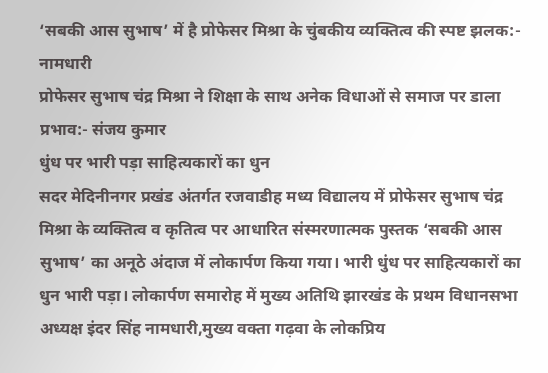‘सबकी आस सुभाष’ में है प्रोफेसर मिश्रा के चुंबकीय व्यक्तित्व की स्पष्ट झलक:- नामधारी
प्रोफेसर सुभाष चंद्र मिश्रा ने शिक्षा के साथ अनेक विधाओं से समाज पर डाला प्रभाव:- संजय कुमार
धुंध पर भारी पड़ा साहित्यकारों का धुन
सदर मेदिनीनगर प्रखंड अंतर्गत रजवाडीह मध्य विद्यालय में प्रोफेसर सुभाष चंद्र मिश्रा के व्यक्तित्व व कृतित्व पर आधारित संस्मरणात्मक पुस्तक ‘सबकी आस सुभाष’ का अनूठे अंदाज में लोकार्पण किया गया। भारी धुंध पर साहित्यकारों का धुन भारी पड़ा। लोकार्पण समारोह में मुख्य अतिथि झारखंड के प्रथम विधानसभा अध्यक्ष इंदर सिंह नामधारी,मुख्य वक्ता गढ़वा के लोकप्रिय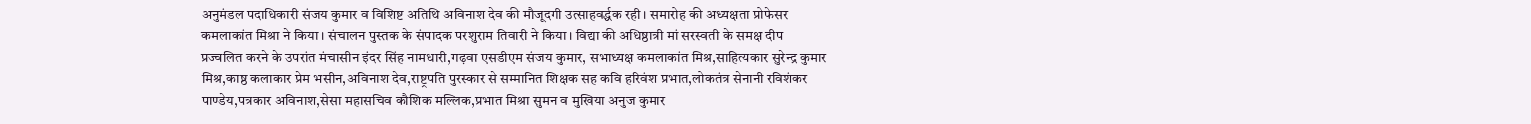अनुमंडल पदाधिकारी संजय कुमार व विशिष्ट अतिथि अविनाश देव की मौजूदगी उत्साहवर्द्धक रही। समारोह की अध्यक्षता प्रोफेसर कमलाकांत मिश्रा ने किया। संचालन पुस्तक के संपादक परशुराम तिवारी ने किया। विद्या की अधिष्ठात्री मां सरस्वती के समक्ष दीप प्रज्वलित करने के उपरांत मंचासीन इंदर सिंह नामधारी,गढ़वा एसडीएम संजय कुमार, सभाध्यक्ष कमलाकांत मिश्र,साहित्यकार सुरेन्द्र कुमार मिश्र,काष्ठ कलाकार प्रेम भसीन,अविनाश देव,राष्ट्रपति पुरस्कार से सम्मानित शिक्षक सह कवि हरिवंश प्रभात,लोकतंत्र सेनानी रविशंकर पाण्डेय,पत्रकार अविनाश,सेसा महासचिव कौशिक मल्लिक,प्रभात मिश्रा सुमन व मुखिया अनुज कुमार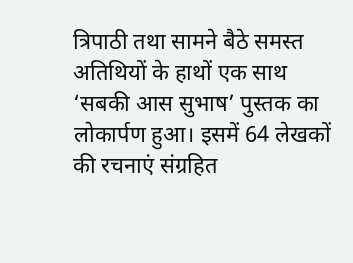त्रिपाठी तथा सामने बैठे समस्त अतिथियों के हाथों एक साथ ‘सबकी आस सुभाष’ पुस्तक का लोकार्पण हुआ। इसमें 64 लेखकों की रचनाएं संग्रहित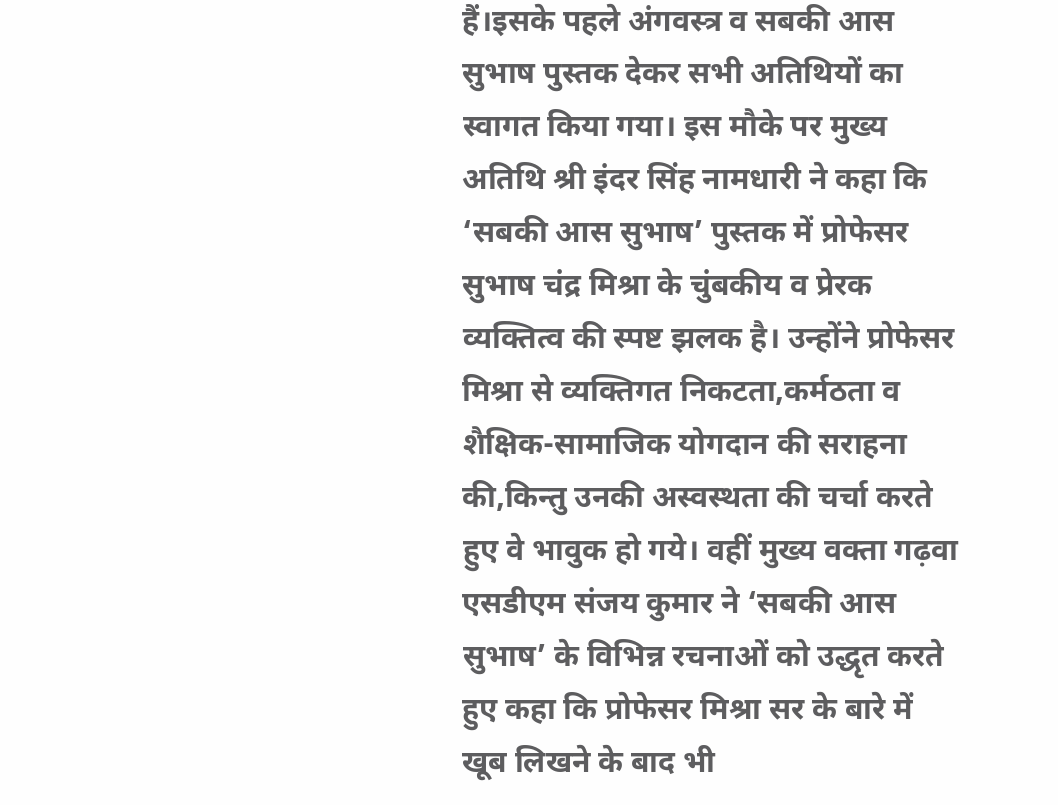हैं।इसके पहले अंगवस्त्र व सबकी आस सुभाष पुस्तक देकर सभी अतिथियों का स्वागत किया गया। इस मौके पर मुख्य अतिथि श्री इंदर सिंह नामधारी ने कहा कि ‘सबकी आस सुभाष’ पुस्तक में प्रोफेसर सुभाष चंद्र मिश्रा के चुंबकीय व प्रेरक व्यक्तित्व की स्पष्ट झलक है। उन्होंने प्रोफेसर मिश्रा से व्यक्तिगत निकटता,कर्मठता व शैक्षिक-सामाजिक योगदान की सराहना की,किन्तु उनकी अस्वस्थता की चर्चा करते हुए वे भावुक हो गये। वहीं मुख्य वक्ता गढ़वा एसडीएम संजय कुमार ने ‘सबकी आस सुभाष’ के विभिन्न रचनाओं को उद्धृत करते हुए कहा कि प्रोफेसर मिश्रा सर के बारे में खूब लिखने के बाद भी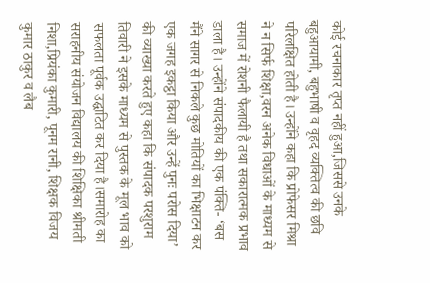कोई रचनाकार तृप्त नहीं हुआ,जिससे उनके बहुआयामी, बहुभाषी व वृहद व्यक्तित्व की छवि परिलक्षित होती है। उन्होंने कहा कि प्रोफेसर मिश्रा ने न सिर्फ शिक्षा,वरन अनेक विधाओं के माध्यम से समाज में रोशनी फैलायी है तथा सकारात्मक प्रभाव डाला है। उन्होंने संपादकीय की एक पंक्ति- ‘बस मैंने सागर से निकले कुछ मोतियों का भिक्षाटन कर एक जगह इकट्ठा किया और उन्हें पुनः परोस दिया’ की व्याख्या करते हुए कहा कि संपादक परशुराम तिवारी ने इसके माध्यम से पुस्तक के मूल भाव को सफलता पूर्वक उद्घाटित कर दिया है।समारोह का सराहनीय संयोजन विद्यालय की शिक्षिका श्रीमती निशा,प्रियंका कुमारी, पूनम रानी, शिक्षक विजय कुमार ठाकुर व लैब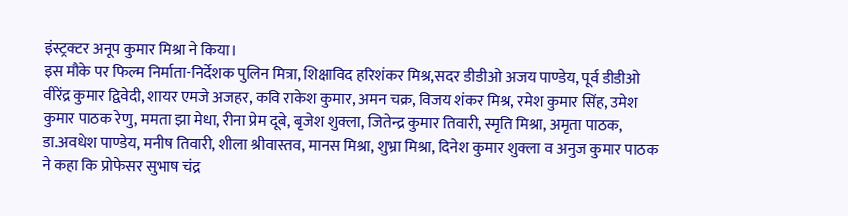इंस्ट्रक्टर अनूप कुमार मिश्रा ने किया।
इस मौके पर फिल्म निर्माता-निर्देशक पुलिन मित्रा, शिक्षाविद हरिशंकर मिश्र,सदर डीडीओ अजय पाण्डेय, पूर्व डीडीओ वीरेंद्र कुमार द्विवेदी, शायर एमजे अजहर, कवि राकेश कुमार, अमन चक्र, विजय शंकर मिश्र, रमेश कुमार सिंह, उमेश कुमार पाठक रेणु, ममता झा मेधा, रीना प्रेम दूबे, बृजेश शुक्ला, जितेन्द्र कुमार तिवारी, स्मृति मिश्रा, अमृता पाठक, डा.अवधेश पाण्डेय, मनीष तिवारी, शीला श्रीवास्तव, मानस मिश्रा, शुभ्रा मिश्रा, दिनेश कुमार शुक्ला व अनुज कुमार पाठक ने कहा कि प्रोफेसर सुभाष चंद्र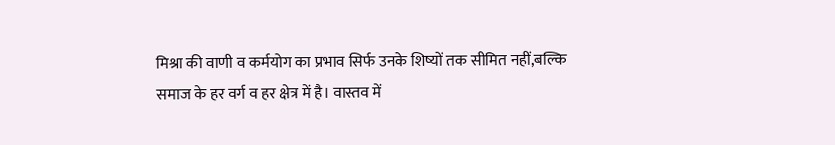मिश्रा की वाणी व कर्मयोग का प्रभाव सिर्फ उनके शिष्यों तक सीमित नहीं,बल्कि समाज के हर वर्ग व हर क्षेत्र में है। वास्तव में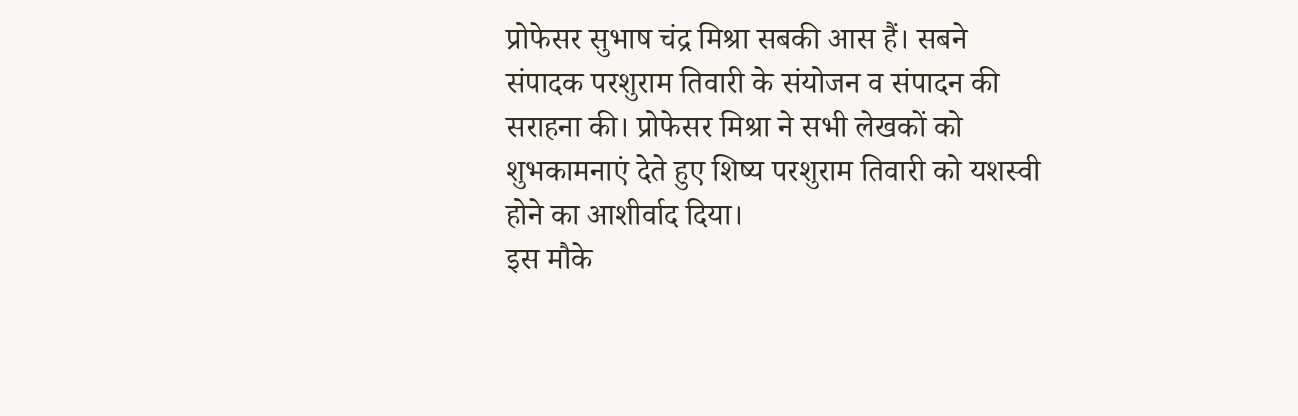प्रोफेसर सुभाष चंद्र मिश्रा सबकी आस हैं। सबने संपादक परशुराम तिवारी के संयोजन व संपादन की सराहना की। प्रोफेसर मिश्रा ने सभी लेखकों को शुभकामनाएं देते हुए शिष्य परशुराम तिवारी को यशस्वी होने का आशीर्वाद दिया।
इस मौके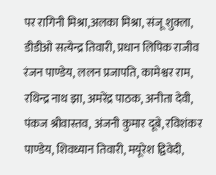पर रागिनी मिश्रा,अलका मिश्रा, संजू शुक्ला, डीडीओ सत्येन्द्र तिवारी, प्रधान लिपिक राजीव रंजन पाण्डेय, ललन प्रजापति, कामेश्वर राम, रथिन्द्र नाथ झा, अमरेंद्र पाठक, अनीता देवी, पंकज श्रीवास्तव, अंजनी कुमार दूबे, रविशंकर पाण्डेय, शिवध्यान तिवारी, मयूरेश द्विवेदी,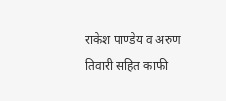राकेश पाण्डेय व अरुण तिवारी सहित काफी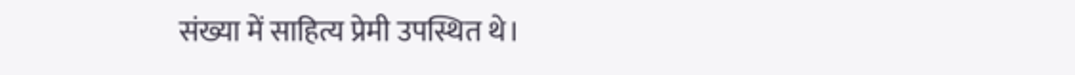संख्या में साहित्य प्रेमी उपस्थित थे।